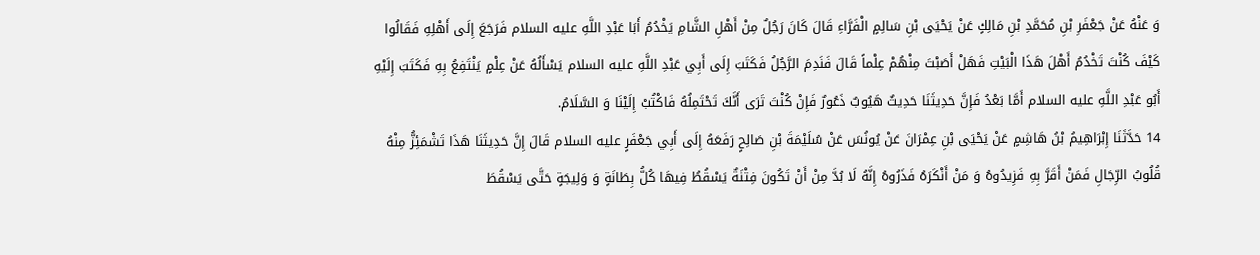وَ عَنْهُ عَنْ جَعْفَرِ بْنِ مُحَمَّدِ بْنِ مَالِكٍ عَنْ يَحْيَى بْنِ سَالِمٍ الْفَرَّاءِ قَالَ كَانَ رَجُلٌ مِنْ أَهْلِ الشَّامِ يَخْدُمُ أَبَا عَبْدِ اللَّهِ عليه السلام فَرَجَعَ إِلَى أَهْلِهِ فَقَالُوا كَيْفَ كُنْتَ تَخْدُمُ أَهْلَ هَذَا الْبَيْتِ فَهَلْ أَصَبْتَ مِنْهُمْ عِلْماً قَالَ فَنَدِمَ الرَّجُلُ فَكَتَبَ إِلَى أَبِي عَبْدِ اللَّهِ عليه السلام يَسْأَلُهُ عَنْ عِلْمٍ يَنْتَفِعُ بِهِ فَكَتَبَ إِلَيْهِ أَبُو عَبْدِ اللَّهِ عليه السلام أَمَّا بَعْدُ فَإِنَّ حَدِيثَنَا حَدِيثٌ هَيُوبٌ ذَعُورٌ فَإِنْ كُنْتَ تَرَى أَنَّكَ تَحْتَمِلُهُ فَاكْتُبْ إِلَيْنَا وَ السَّلَامُ.
14 حَدَّثَنَا إِبْرَاهِيمُ بْنُ هَاشِمٍ عَنْ يَحْيَى بْنِ عِمْرَانَ عَنْ يُونُسَ عَنْ سُلَيْمَةَ بْنِ صَالِحٍ رَفَعَهُ إِلَى أَبِي جَعْفَرٍ عليه السلام قَالَ إِنَّ حَدِيثَنَا هَذَا تَشْمَئِزُّ مِنْهُ قُلُوبُ الرِّجَالِ فَمَنْ أَقَرَّ بِهِ فَزِيدُوهُ وَ مَنْ أَنْكَرَهُ فَذَرُوهُ إِنَّهُ لَا بُدَّ مِنْ أَنْ تَكُونَ فِتْنَةٌ يَسْقُطُ فِيهَا كُلُّ بِطَانَةٍ وَ وَلِيجَةٍ حَتَّى يَسْقُطَ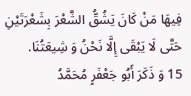فِيهَا مَنْ كَانَ يَشُقُّ الشَّعْرَ بِشَعْرَتَيْنِ حَتَّى لَا يَبْقَى إِلَّا نَحْنُ وَ شِيعَتُنَا.
15 وَ ذَكَرَ أَبُو جَعْفَرٍ مُحَمَّدُ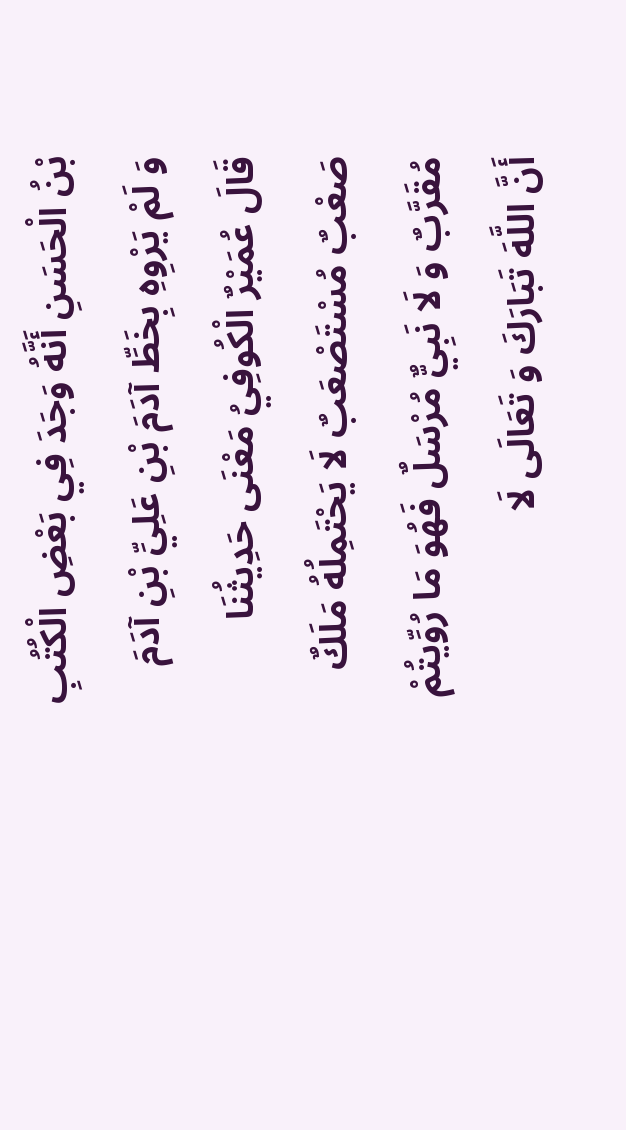بْنُ الْحَسَنِ أَنَّهُ وَجَدَ فِي بَعْضِ الْكُتُبِ وَ لَمْ يَرْوِهِ بِخَطِّ آدَمَ بْنِ عَلِيِّ بْنِ آدَمَ قَالَ عُمَيْرٌ الْكُوفِيُ مَعْنَى حَدِيثُنَا صَعْبٌ مُسْتَصْعَبٌ لَا يَحْتَمِلُهُ مَلَكٌ مُقَرَّبٌ وَ لَا نَبِيٌّ مُرْسَلٌ فَهُوَ مَا رُوِّيتُمْ أَنَّ اللَّهَ تَبَارَكَ وَ تَعَالَى لَا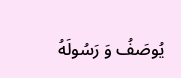يُوصَفُ وَ رَسُولَهُ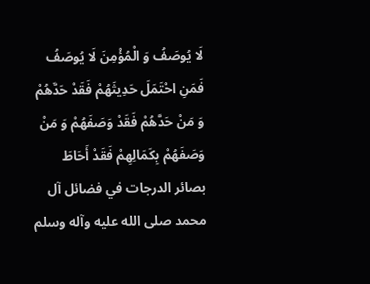لَا يُوصَفُ وَ الْمُؤْمِنَ لَا يُوصَفُ فَمَنِ احْتَمَلَ حَدِيثَهُمْ فَقَدْ حَدَّهُمْ وَ مَنْ حَدَّهُمْ فَقَدْ وَصَفَهُمْ وَ مَنْ وَصَفَهُمْ بِكَمَالِهِمْ فَقَدْ أَحَاطَ
بصائر الدرجات في فضائل آل محمد صلى الله عليه وآله وسلم